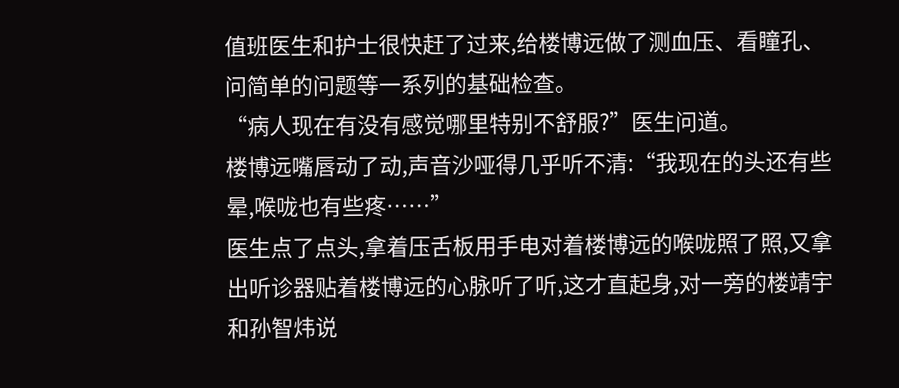值班医生和护士很快赶了过来,给楼博远做了测血压、看瞳孔、问简单的问题等一系列的基础检查。
“病人现在有没有感觉哪里特别不舒服?”医生问道。
楼博远嘴唇动了动,声音沙哑得几乎听不清:“我现在的头还有些晕,喉咙也有些疼……”
医生点了点头,拿着压舌板用手电对着楼博远的喉咙照了照,又拿出听诊器贴着楼博远的心脉听了听,这才直起身,对一旁的楼靖宇和孙智炜说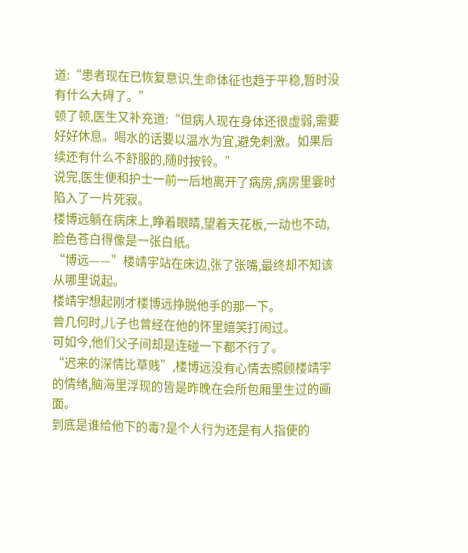道:“患者现在已恢复意识,生命体征也趋于平稳,暂时没有什么大碍了。”
顿了顿,医生又补充道:“但病人现在身体还很虚弱,需要好好休息。喝水的话要以温水为宜,避免刺激。如果后续还有什么不舒服的,随时按铃。”
说完,医生便和护士一前一后地离开了病房,病房里霎时陷入了一片死寂。
楼博远躺在病床上,睁着眼睛,望着天花板,一动也不动,脸色苍白得像是一张白纸。
“博远——”楼靖宇站在床边,张了张嘴,最终却不知该从哪里说起。
楼靖宇想起刚才楼博远挣脱他手的那一下。
曾几何时,儿子也曾经在他的怀里嬉笑打闹过。
可如今,他们父子间却是连碰一下都不行了。
“迟来的深情比草贱”,楼博远没有心情去照顾楼靖宇的情绪,脑海里浮现的皆是昨晚在会所包厢里生过的画面。
到底是谁给他下的毒?是个人行为还是有人指使的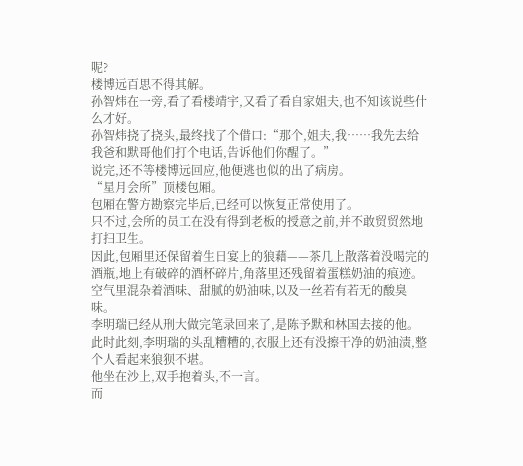呢?
楼博远百思不得其解。
孙智炜在一旁,看了看楼靖宇,又看了看自家姐夫,也不知该说些什么才好。
孙智炜挠了挠头,最终找了个借口:“那个,姐夫,我……我先去给我爸和默哥他们打个电话,告诉他们你醒了。”
说完,还不等楼博远回应,他便逃也似的出了病房。
“星月会所”顶楼包厢。
包厢在警方勘察完毕后,已经可以恢复正常使用了。
只不过,会所的员工在没有得到老板的授意之前,并不敢贸贸然地打扫卫生。
因此,包厢里还保留着生日宴上的狼藉——茶几上散落着没喝完的酒瓶,地上有破碎的酒杯碎片,角落里还残留着蛋糕奶油的痕迹。
空气里混杂着酒味、甜腻的奶油味,以及一丝若有若无的酸臭味。
李明瑞已经从刑大做完笔录回来了,是陈予默和林国去接的他。
此时此刻,李明瑞的头乱糟糟的,衣服上还有没擦干净的奶油渍,整个人看起来狼狈不堪。
他坐在沙上,双手抱着头,不一言。
而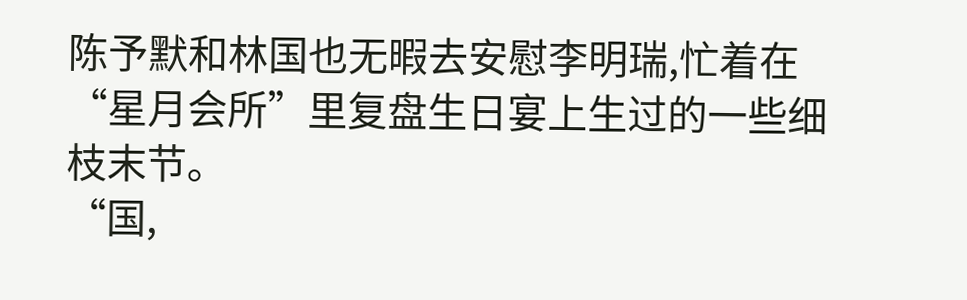陈予默和林国也无暇去安慰李明瑞,忙着在“星月会所”里复盘生日宴上生过的一些细枝末节。
“国,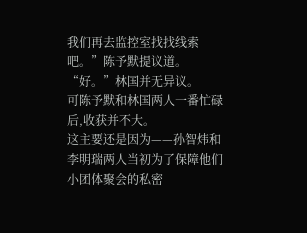我们再去监控室找找线索吧。”陈予默提议道。
“好。”林国并无异议。
可陈予默和林国两人一番忙碌后,收获并不大。
这主要还是因为——孙智炜和李明瑞两人当初为了保障他们小团体聚会的私密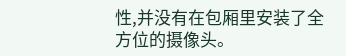性,并没有在包厢里安装了全方位的摄像头。